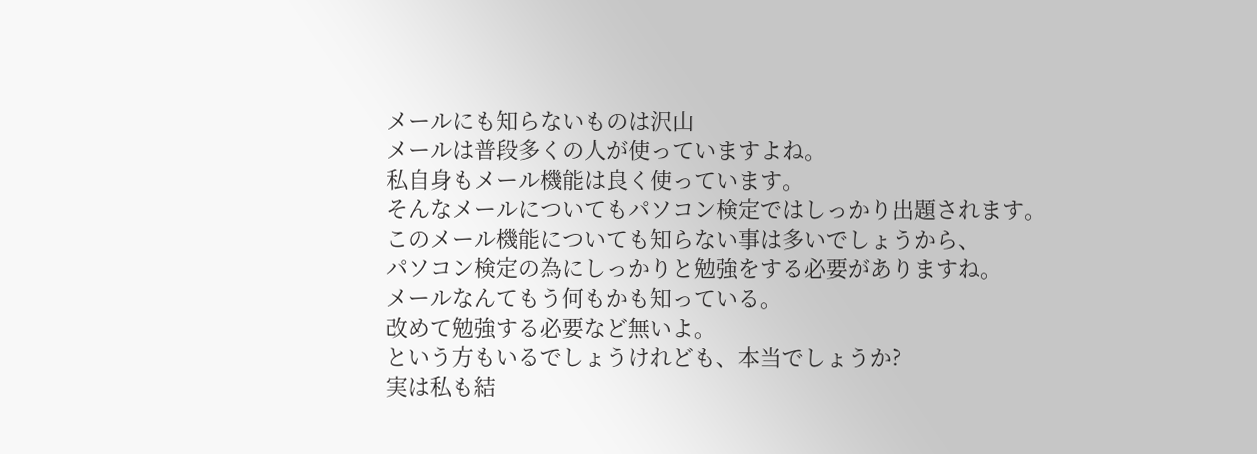メールにも知らないものは沢山
メールは普段多くの人が使っていますよね。
私自身もメール機能は良く使っています。
そんなメールについてもパソコン検定ではしっかり出題されます。
このメール機能についても知らない事は多いでしょうから、
パソコン検定の為にしっかりと勉強をする必要がありますね。
メールなんてもう何もかも知っている。
改めて勉強する必要など無いよ。
という方もいるでしょうけれども、本当でしょうか?
実は私も結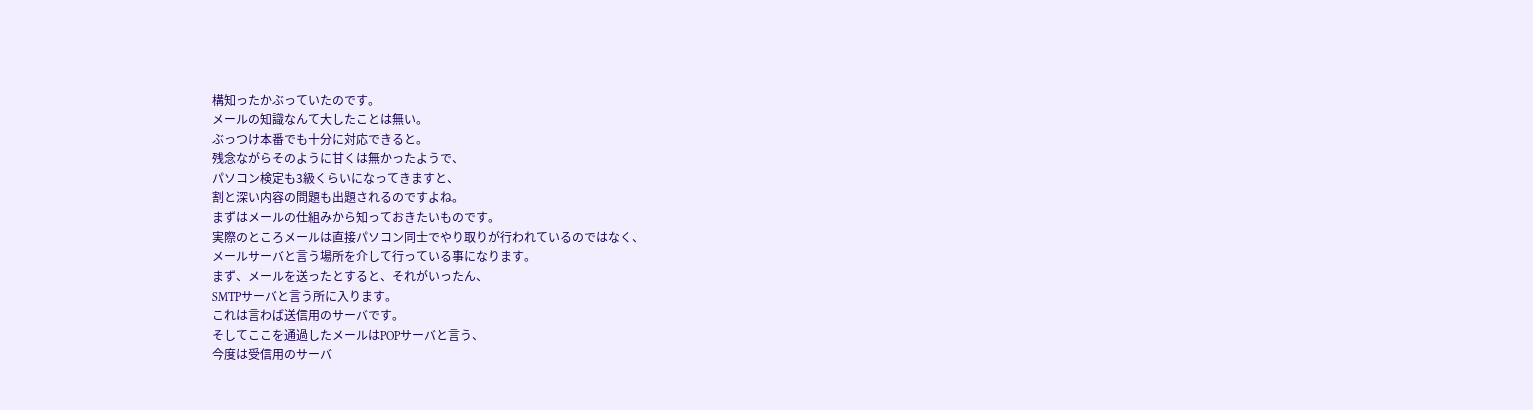構知ったかぶっていたのです。
メールの知識なんて大したことは無い。
ぶっつけ本番でも十分に対応できると。
残念ながらそのように甘くは無かったようで、
パソコン検定も3級くらいになってきますと、
割と深い内容の問題も出題されるのですよね。
まずはメールの仕組みから知っておきたいものです。
実際のところメールは直接パソコン同士でやり取りが行われているのではなく、
メールサーバと言う場所を介して行っている事になります。
まず、メールを送ったとすると、それがいったん、
SMTPサーバと言う所に入ります。
これは言わば送信用のサーバです。
そしてここを通過したメールはPOPサーバと言う、
今度は受信用のサーバ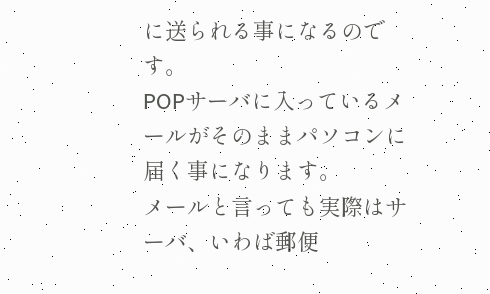に送られる事になるのです。
POPサーバに入っているメールがそのままパソコンに届く事になります。
メールと言っても実際はサーバ、いわば郵便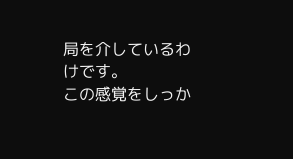局を介しているわけです。
この感覚をしっか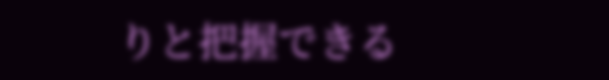りと把握できる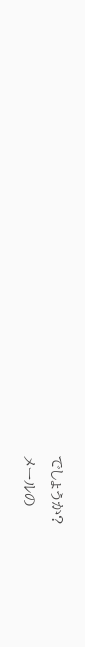でしょうか?
メールの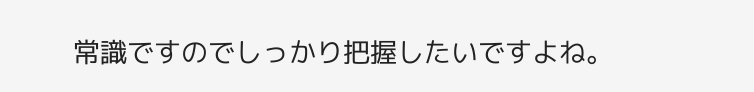常識ですのでしっかり把握したいですよね。